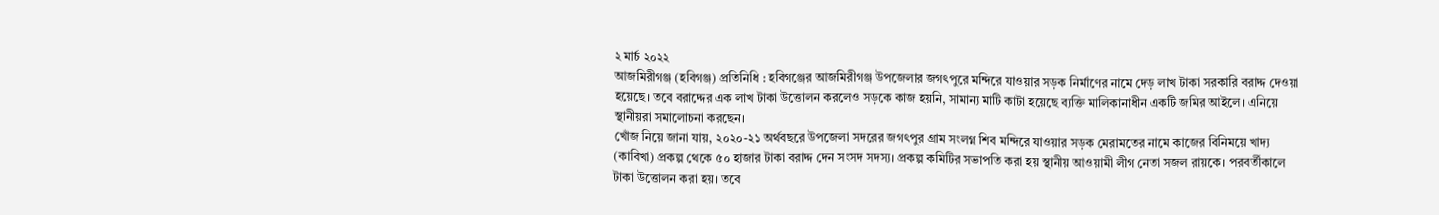২ মার্চ ২০২২
আজমিরীগঞ্জ (হবিগঞ্জ) প্রতিনিধি : হবিগঞ্জের আজমিরীগঞ্জ উপজেলার জগৎপুরে মন্দিরে যাওয়ার সড়ক নির্মাণের নামে দেড় লাখ টাকা সরকারি বরাদ্দ দেওয়া হয়েছে। তবে বরাদ্দের এক লাখ টাকা উত্তোলন করলেও সড়কে কাজ হয়নি, সামান্য মাটি কাটা হয়েছে ব্যক্তি মালিকানাধীন একটি জমির আইলে। এনিয়ে স্থানীয়রা সমালোচনা করছেন।
খোঁজ নিয়ে জানা যায়, ২০২০-২১ অর্থবছরে উপজেলা সদরের জগৎপুর গ্রাম সংলগ্ন শিব মন্দিরে যাওয়ার সড়ক মেরামতের নামে কাজের বিনিময়ে খাদ্য (কাবিখা) প্রকল্প থেকে ৫০ হাজার টাকা বরাদ্দ দেন সংসদ সদস্য। প্রকল্প কমিটির সভাপতি করা হয় স্থানীয় আওয়ামী লীগ নেতা সজল রায়কে। পরবর্তীকালে টাকা উত্তোলন করা হয়। তবে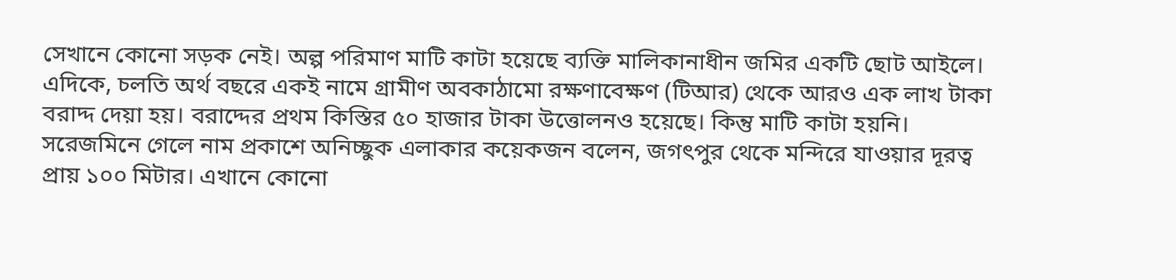সেখানে কোনো সড়ক নেই। অল্প পরিমাণ মাটি কাটা হয়েছে ব্যক্তি মালিকানাধীন জমির একটি ছোট আইলে।
এদিকে, চলতি অর্থ বছরে একই নামে গ্রামীণ অবকাঠামো রক্ষণাবেক্ষণ (টিআর) থেকে আরও এক লাখ টাকা বরাদ্দ দেয়া হয়। বরাদ্দের প্রথম কিস্তির ৫০ হাজার টাকা উত্তোলনও হয়েছে। কিন্তু মাটি কাটা হয়নি।
সরেজমিনে গেলে নাম প্রকাশে অনিচ্ছুক এলাকার কয়েকজন বলেন, জগৎপুর থেকে মন্দিরে যাওয়ার দূরত্ব প্রায় ১০০ মিটার। এখানে কোনো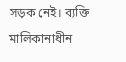সড়ক নেই। ব্যক্তি মালিকানাধীন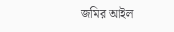জমির আইল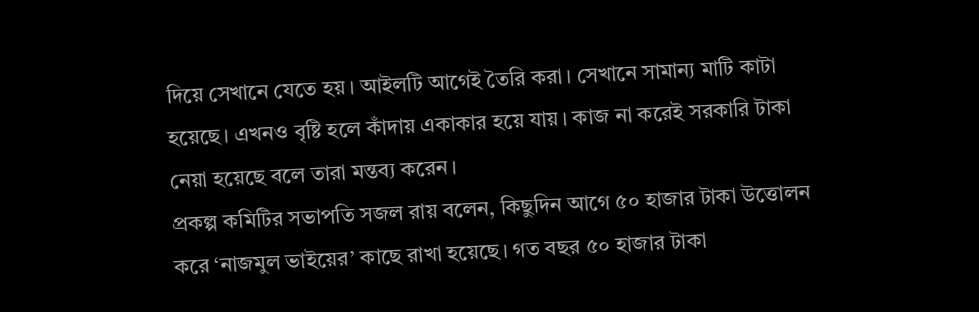দিয়ে সেখানে যেতে হয়। আইলটি আগেই তৈরি করা। সেখানে সামান্য মাটি কাটা হয়েছে। এখনও বৃষ্টি হলে কাঁদায় একাকার হয়ে যায়। কাজ না করেই সরকারি টাকা নেয়া হয়েছে বলে তারা মন্তব্য করেন।
প্রকল্প কমিটির সভাপতি সজল রায় বলেন, কিছুদিন আগে ৫০ হাজার টাকা উত্তোলন করে ‘নাজমুল ভাইয়ের’ কাছে রাখা হয়েছে। গত বছর ৫০ হাজার টাকা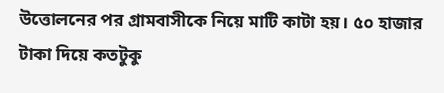উত্তোলনের পর গ্রামবাসীকে নিয়ে মাটি কাটা হয়। ৫০ হাজার টাকা দিয়ে কতটুকু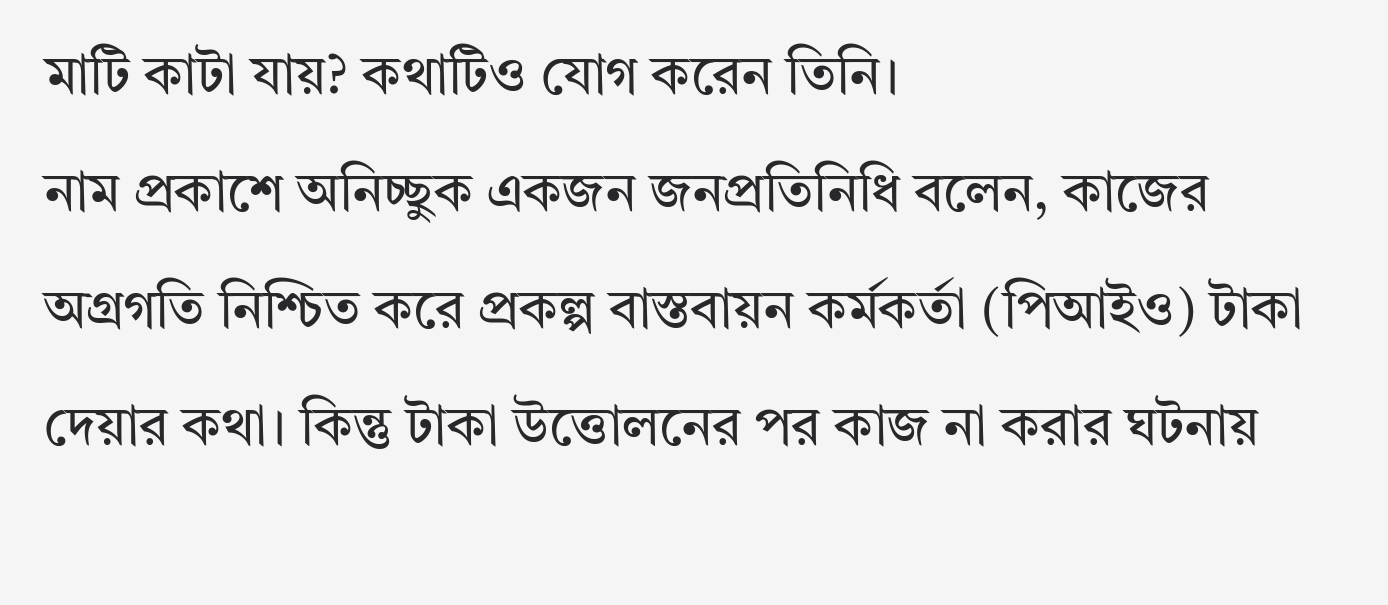মাটি কাটা যায়? কথাটিও যোগ করেন তিনি।
নাম প্রকাশে অনিচ্ছুক একজন জনপ্রতিনিধি বলেন, কাজের অগ্রগতি নিশ্চিত করে প্রকল্প বাস্তবায়ন কর্মকর্তা (পিআইও) টাকা দেয়ার কথা। কিন্তু টাকা উত্তোলনের পর কাজ না করার ঘটনায়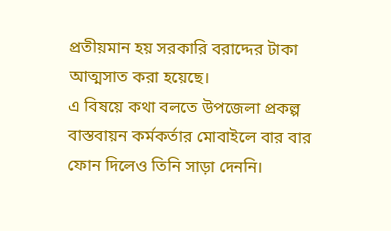প্রতীয়মান হয় সরকারি বরাদ্দের টাকা আত্মসাত করা হয়েছে।
এ বিষয়ে কথা বলতে উপজেলা প্রকল্প বাস্তবায়ন কর্মকর্তার মোবাইলে বার বার ফোন দিলেও তিনি সাড়া দেননি।